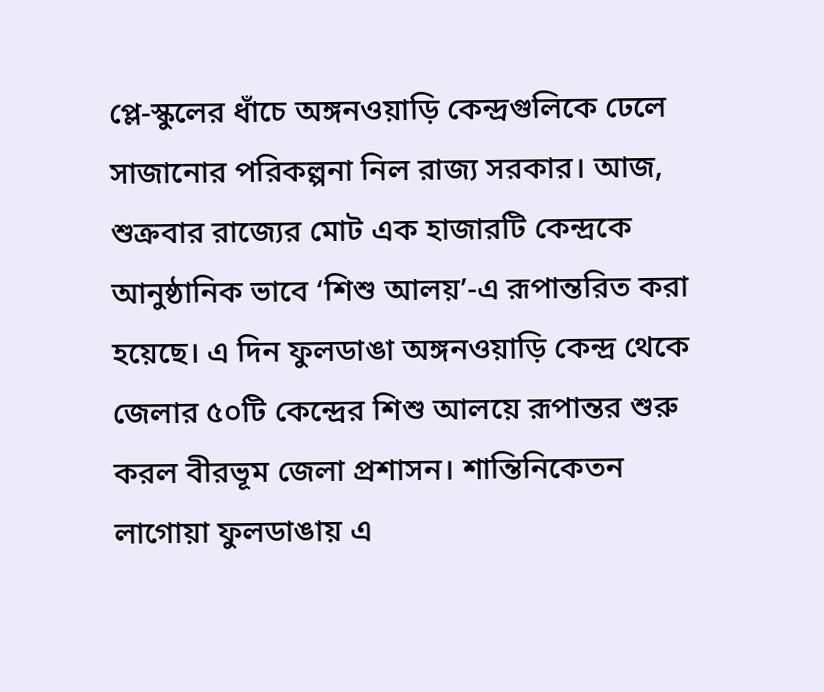প্লে-স্কুলের ধাঁচে অঙ্গনওয়াড়ি কেন্দ্রগুলিকে ঢেলে সাজানোর পরিকল্পনা নিল রাজ্য সরকার। আজ, শুক্রবার রাজ্যের মোট এক হাজারটি কেন্দ্রকে আনুষ্ঠানিক ভাবে ‘শিশু আলয়’-এ রূপান্তরিত করা হয়েছে। এ দিন ফুলডাঙা অঙ্গনওয়াড়ি কেন্দ্র থেকে জেলার ৫০টি কেন্দ্রের শিশু আলয়ে রূপান্তর শুরু করল বীরভূম জেলা প্রশাসন। শান্তিনিকেতন লাগোয়া ফুলডাঙায় এ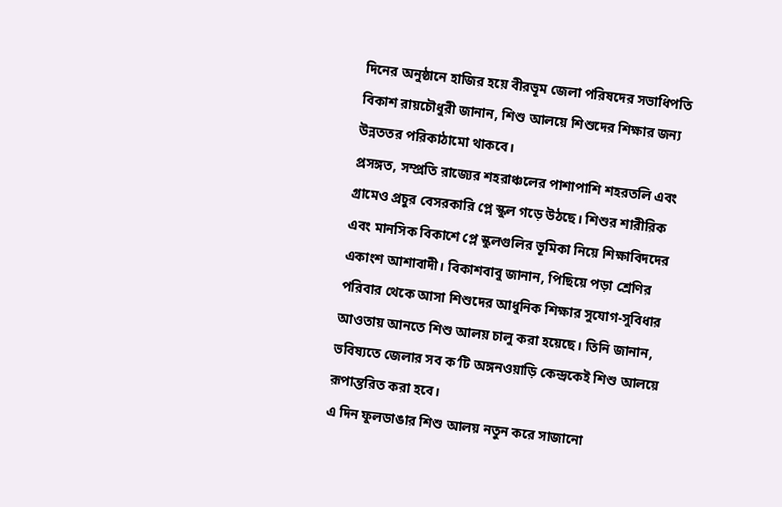দিনের অনুষ্ঠানে হাজির হয়ে বীরভূম জেলা পরিষদের সভাধিপতি বিকাশ রায়চৌধুরী জানান, শিশু আলয়ে শিশুদের শিক্ষার জন্য উন্নততর পরিকাঠামো থাকবে।
প্রসঙ্গত, সম্প্রতি রাজ্যের শহরাঞ্চলের পাশাপাশি শহরতলি এবং গ্রামেও প্রচুর বেসরকারি প্লে স্কুল গড়ে উঠছে। শিশুর শারীরিক এবং মানসিক বিকাশে প্লে স্কুলগুলির ভূমিকা নিয়ে শিক্ষাবিদদের একাংশ আশাবাদী। বিকাশবাবু জানান, পিছিয়ে পড়া শ্রেণির পরিবার থেকে আসা শিশুদের আধুনিক শিক্ষার সুযোগ-সুবিধার আওতায় আনতে শিশু আলয় চালু করা হয়েছে। তিনি জানান, ভবিষ্যতে জেলার সব ক’টি অঙ্গনওয়াড়ি কেন্দ্রকেই শিশু আলয়ে রূপান্তরিত করা হবে।
এ দিন ফুলডাঙার শিশু আলয় নতুন করে সাজানো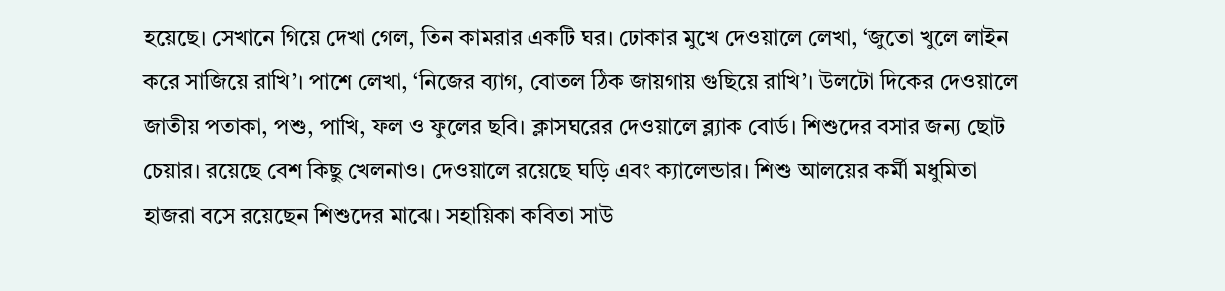হয়েছে। সেখানে গিয়ে দেখা গেল, তিন কামরার একটি ঘর। ঢোকার মুখে দেওয়ালে লেখা, ‘জুতো খুলে লাইন করে সাজিয়ে রাখি’। পাশে লেখা, ‘নিজের ব্যাগ, বোতল ঠিক জায়গায় গুছিয়ে রাখি’। উলটো দিকের দেওয়ালে জাতীয় পতাকা, পশু, পাখি, ফল ও ফুলের ছবি। ক্লাসঘরের দেওয়ালে ব্ল্যাক বোর্ড। শিশুদের বসার জন্য ছোট চেয়ার। রয়েছে বেশ কিছু খেলনাও। দেওয়ালে রয়েছে ঘড়ি এবং ক্যালেন্ডার। শিশু আলয়ের কর্মী মধুমিতা হাজরা বসে রয়েছেন শিশুদের মাঝে। সহায়িকা কবিতা সাউ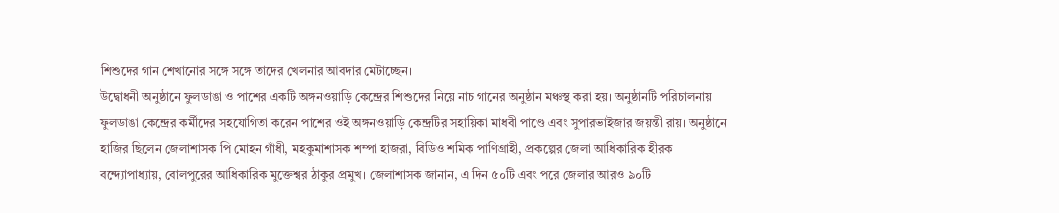শিশুদের গান শেখানোর সঙ্গে সঙ্গে তাদের খেলনার আবদার মেটাচ্ছেন।
উদ্বোধনী অনুষ্ঠানে ফুলডাঙা ও পাশের একটি অঙ্গনওয়াড়ি কেন্দ্রের শিশুদের নিয়ে নাচ গানের অনুষ্ঠান মঞ্চস্থ করা হয়। অনুষ্ঠানটি পরিচালনায় ফুলডাঙা কেন্দ্রের কর্মীদের সহযোগিতা করেন পাশের ওই অঙ্গনওয়াড়ি কেন্দ্রটির সহায়িকা মাধবী পাণ্ডে এবং সুপারভাইজার জয়ন্তী রায়। অনুষ্ঠানে হাজির ছিলেন জেলাশাসক পি মোহন গাঁধী, মহকুমাশাসক শম্পা হাজরা, বিডিও শমিক পাণিগ্রাহী, প্রকল্পের জেলা আধিকারিক হীরক বন্দ্যোপাধ্যায়, বোলপুরের আধিকারিক মুক্তেশ্বর ঠাকুর প্রমুখ। জেলাশাসক জানান, এ দিন ৫০টি এবং পরে জেলার আরও ৯০টি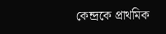কেন্দ্রকে প্রাথমিক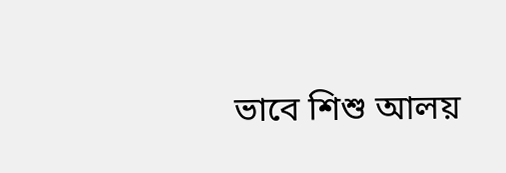ভাবে শিশু আলয়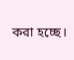করা হচ্ছে।